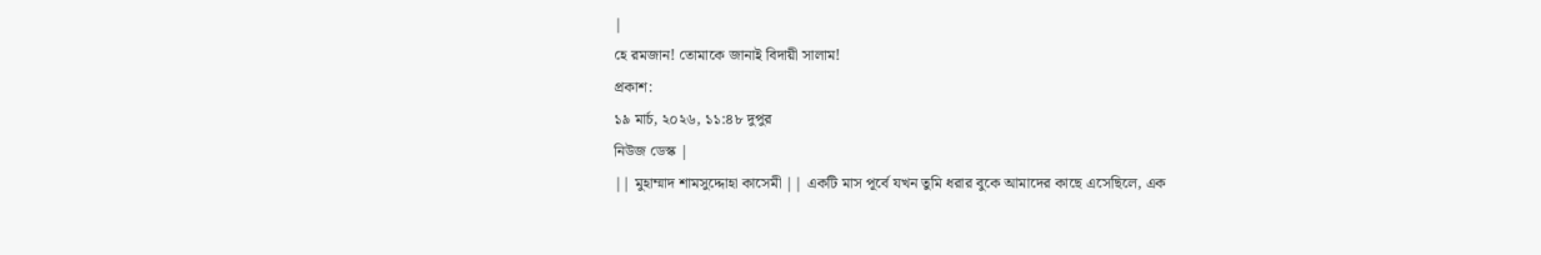|
হে রমজান! তোমাকে জানাই বিদায়ী সালাম!
প্রকাশ:
১৯ মার্চ, ২০২৬, ১১:৪৮ দুপুর
নিউজ ডেস্ক |
|| মুহাম্মাদ শামসুদ্দোহা কাসেমী || একটি মাস পূর্বে যখন তুমি ধরার বুকে আমাদের কাছে এসেছিলে, এক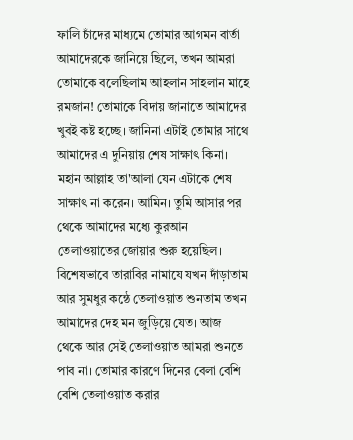ফালি চাঁদের মাধ্যমে তোমার আগমন বার্তা আমাদেরকে জানিয়ে ছিলে, তখন আমরা তোমাকে বলেছিলাম আহলান সাহলান মাহে রমজান! তোমাকে বিদায় জানাতে আমাদের খুবই কষ্ট হচ্ছে। জানিনা এটাই তোমার সাথে আমাদের এ দুনিয়ায় শেষ সাক্ষাৎ কিনা। মহান আল্লাহ তা'আলা যেন এটাকে শেষ সাক্ষাৎ না করেন। আমিন। তুমি আসার পর থেকে আমাদের মধ্যে কুরআন তেলাওয়াতের জোয়ার শুরু হয়েছিল। বিশেষভাবে তারাবির নামাযে যখন দাঁড়াতাম আর সুমধুর কন্ঠে তেলাওয়াত শুনতাম তখন আমাদের দেহ মন জুড়িয়ে যেত। আজ থেকে আর সেই তেলাওয়াত আমরা শুনতে পাব না। তোমার কারণে দিনের বেলা বেশি বেশি তেলাওয়াত করার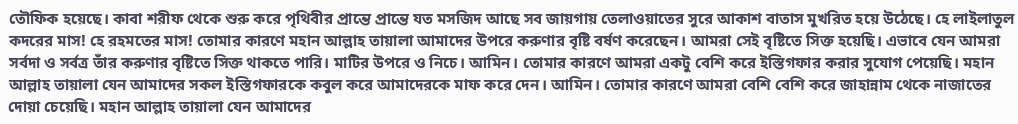তৌফিক হয়েছে। কাবা শরীফ থেকে শুরু করে পৃথিবীর প্রান্তে প্রান্তে যত মসজিদ আছে সব জায়গায় তেলাওয়াতের সুরে আকাশ বাতাস মুখরিত হয়ে উঠেছে। হে লাইলাতুল কদরের মাস! হে রহমতের মাস! তোমার কারণে মহান আল্লাহ তায়ালা আমাদের উপরে করুণার বৃষ্টি বর্ষণ করেছেন। আমরা সেই বৃষ্টিতে সিক্ত হয়েছি। এভাবে যেন আমরা সর্বদা ও সর্বত্র তাঁর করুণার বৃষ্টিতে সিক্ত থাকতে পারি। মাটির উপরে ও নিচে। আমিন। তোমার কারণে আমরা একটু বেশি করে ইস্তিগফার করার সুযোগ পেয়েছি। মহান আল্লাহ তায়ালা যেন আমাদের সকল ইস্তিগফারকে কবুল করে আমাদেরকে মাফ করে দেন। আমিন। তোমার কারণে আমরা বেশি বেশি করে জাহান্নাম থেকে নাজাতের দোয়া চেয়েছি। মহান আল্লাহ তায়ালা যেন আমাদের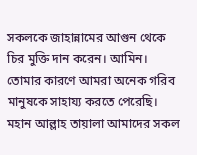সকলকে জাহান্নামের আগুন থেকে চির মুক্তি দান করেন। আমিন। তোমার কারণে আমরা অনেক গরিব মানুষকে সাহায্য করতে পেরেছি। মহান আল্লাহ তায়ালা আমাদের সকল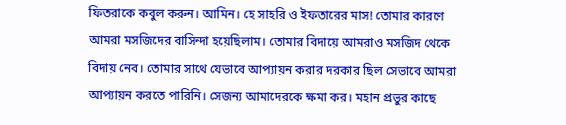ফিতরাকে কবুল করুন। আমিন। হে সাহরি ও ইফতারের মাস! তোমার কারণে আমরা মসজিদের বাসিন্দা হয়েছিলাম। তোমার বিদায়ে আমরাও মসজিদ থেকে বিদায় নেব। তোমার সাথে যেভাবে আপ্যায়ন করার দরকার ছিল সেভাবে আমরা আপ্যায়ন করতে পারিনি। সেজন্য আমাদেরকে ক্ষমা কর। মহান প্রভুর কাছে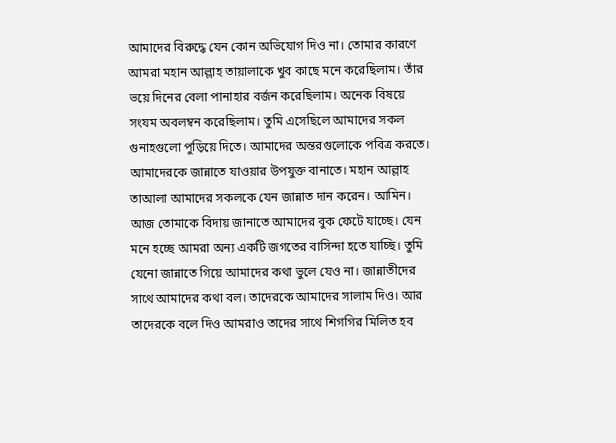আমাদের বিরুদ্ধে যেন কোন অভিযোগ দিও না। তোমার কারণে আমরা মহান আল্লাহ তায়ালাকে খুব কাছে মনে করেছিলাম। তাঁর ভয়ে দিনের বেলা পানাহার বর্জন করেছিলাম। অনেক বিষয়ে সংযম অবলম্বন করেছিলাম। তুমি এসেছিলে আমাদের সকল গুনাহগুলো পুড়িয়ে দিতে। আমাদের অন্তরগুলোকে পবিত্র করতে। আমাদেরকে জান্নাতে যাওয়ার উপযুক্ত বানাতে। মহান আল্লাহ তাআলা আমাদের সকলকে যেন জান্নাত দান করেন। আমিন। আজ তোমাকে বিদায় জানাতে আমাদের বুক ফেটে যাচ্ছে। যেন মনে হচ্ছে আমরা অন্য একটি জগতের বাসিন্দা হতে যাচ্ছি। তুমি যেনো জান্নাতে গিয়ে আমাদের কথা ভুলে যেও না। জান্নাতীদের সাথে আমাদের কথা বল। তাদেরকে আমাদের সালাম দিও। আর তাদেরকে বলে দিও আমরাও তাদের সাথে শিগগির মিলিত হব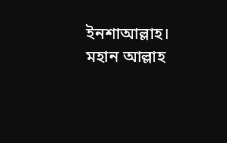ইনশাআল্লাহ। মহান আল্লাহ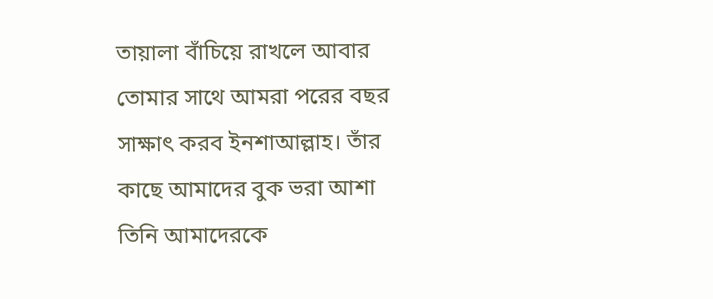তায়ালা বাঁচিয়ে রাখলে আবার তোমার সাথে আমরা পরের বছর সাক্ষাৎ করব ইনশাআল্লাহ। তাঁর কাছে আমাদের বুক ভরা আশা তিনি আমাদেরকে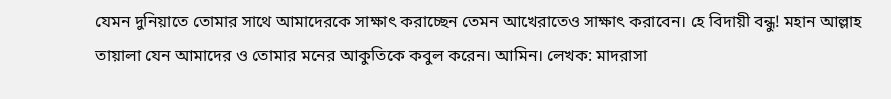যেমন দুনিয়াতে তোমার সাথে আমাদেরকে সাক্ষাৎ করাচ্ছেন তেমন আখেরাতেও সাক্ষাৎ করাবেন। হে বিদায়ী বন্ধু! মহান আল্লাহ তায়ালা যেন আমাদের ও তোমার মনের আকুতিকে কবুল করেন। আমিন। লেখক: মাদরাসা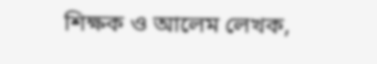শিক্ষক ও আলেম লেখক,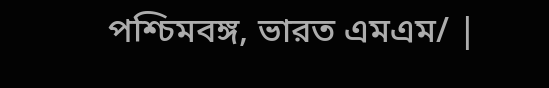পশ্চিমবঙ্গ, ভারত এমএম/ |